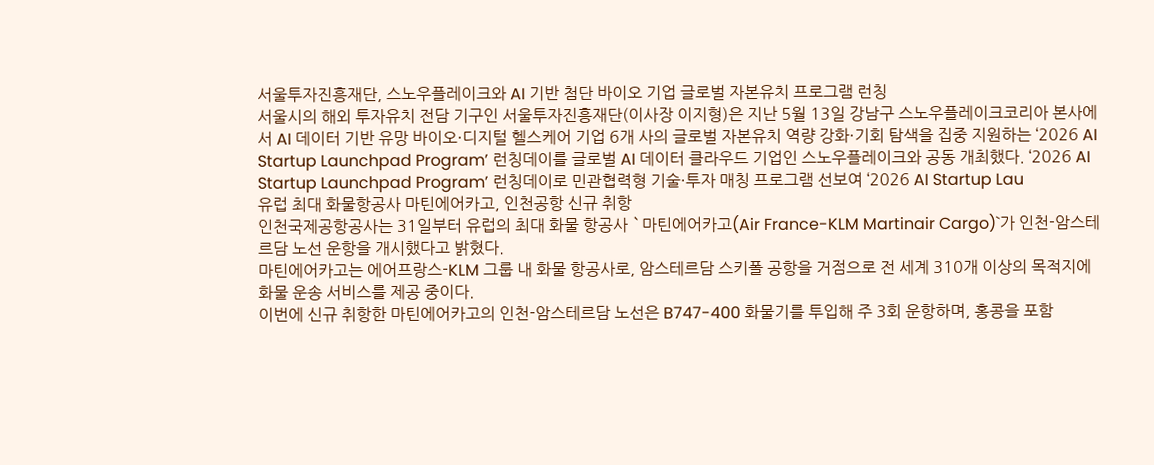서울투자진흥재단, 스노우플레이크와 AI 기반 첨단 바이오 기업 글로벌 자본유치 프로그램 런칭
서울시의 해외 투자유치 전담 기구인 서울투자진흥재단(이사장 이지형)은 지난 5월 13일 강남구 스노우플레이크코리아 본사에서 AI 데이터 기반 유망 바이오·디지털 헬스케어 기업 6개 사의 글로벌 자본유치 역량 강화·기회 탐색을 집중 지원하는 ‘2026 AI Startup Launchpad Program’ 런칭데이를 글로벌 AI 데이터 클라우드 기업인 스노우플레이크와 공동 개최했다. ‘2026 AI Startup Launchpad Program’ 런칭데이로 민관협력형 기술·투자 매칭 프로그램 선보여 ‘2026 AI Startup Lau
유럽 최대 화물항공사 마틴에어카고, 인천공항 신규 취항
인천국제공항공사는 31일부터 유럽의 최대 화물 항공사 `마틴에어카고(Air France-KLM Martinair Cargo)`가 인천-암스테르담 노선 운항을 개시했다고 밝혔다.
마틴에어카고는 에어프랑스-KLM 그룹 내 화물 항공사로, 암스테르담 스키폴 공항을 거점으로 전 세계 310개 이상의 목적지에 화물 운송 서비스를 제공 중이다.
이번에 신규 취항한 마틴에어카고의 인천-암스테르담 노선은 B747-400 화물기를 투입해 주 3회 운항하며, 홍콩을 포함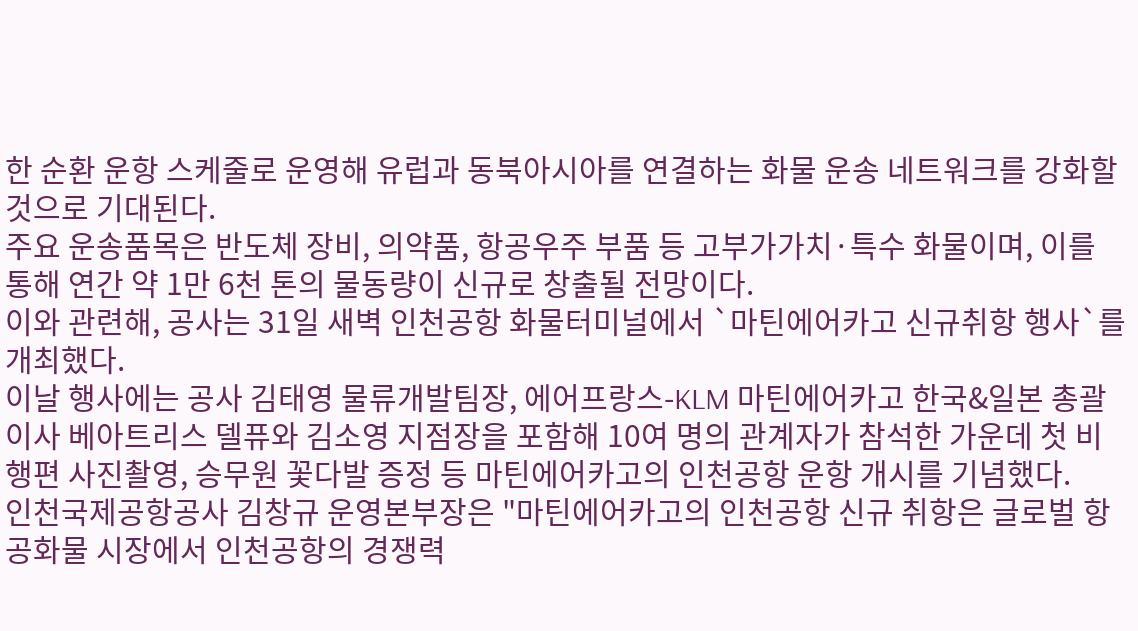한 순환 운항 스케줄로 운영해 유럽과 동북아시아를 연결하는 화물 운송 네트워크를 강화할 것으로 기대된다.
주요 운송품목은 반도체 장비, 의약품, 항공우주 부품 등 고부가가치·특수 화물이며, 이를 통해 연간 약 1만 6천 톤의 물동량이 신규로 창출될 전망이다.
이와 관련해, 공사는 31일 새벽 인천공항 화물터미널에서 `마틴에어카고 신규취항 행사`를 개최했다.
이날 행사에는 공사 김태영 물류개발팀장, 에어프랑스-KLM 마틴에어카고 한국&일본 총괄이사 베아트리스 델퓨와 김소영 지점장을 포함해 10여 명의 관계자가 참석한 가운데 첫 비행편 사진촬영, 승무원 꽃다발 증정 등 마틴에어카고의 인천공항 운항 개시를 기념했다.
인천국제공항공사 김창규 운영본부장은 "마틴에어카고의 인천공항 신규 취항은 글로벌 항공화물 시장에서 인천공항의 경쟁력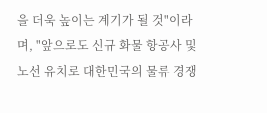을 더욱 높이는 계기가 될 것"이라며, "앞으로도 신규 화물 항공사 및 노선 유치로 대한민국의 물류 경쟁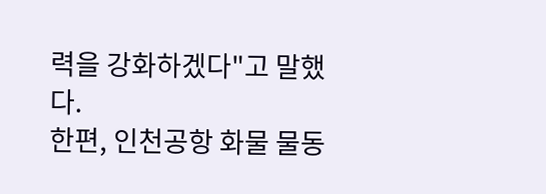력을 강화하겠다"고 말했다.
한편, 인천공항 화물 물동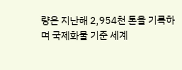량은 지난해 2,954천 톤을 기록하며 국제화물 기준 세계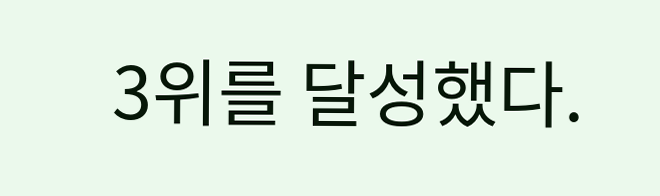3위를 달성했다.